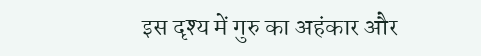इस दृश्य में गुरु का अहंकार और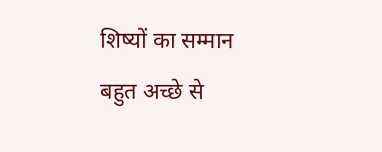शिष्यों का सम्मान बहुत अच्छे से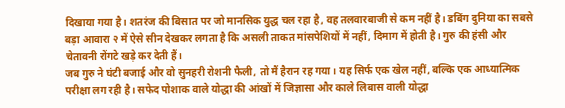दिखाया गया है। शतरंज की बिसात पर जो मानसिक युद्ध चल रहा है, वह तलवारबाजी से कम नहीं है। डबिंग दुनिया का सबसे बड़ा आवारा २ में ऐसे सीन देखकर लगता है कि असली ताकत मांसपेशियों में नहीं, दिमाग में होती है। गुरु की हंसी और चेतावनी रोंगटे खड़े कर देती हैं।
जब गुरु ने घंटी बजाई और वो सुनहरी रोशनी फैली, तो मैं हैरान रह गया। यह सिर्फ एक खेल नहीं, बल्कि एक आध्यात्मिक परीक्षा लग रही है। सफेद पोशाक वाले योद्धा की आंखों में जिज्ञासा और काले लिबास वाली योद्धा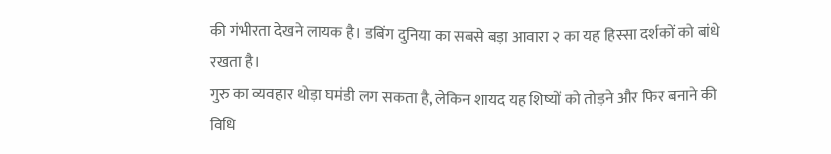की गंभीरता देखने लायक है। डबिंग दुनिया का सबसे बड़ा आवारा २ का यह हिस्सा दर्शकों को बांधे रखता है।
गुरु का व्यवहार थोड़ा घमंडी लग सकता है, लेकिन शायद यह शिष्यों को तोड़ने और फिर बनाने की विधि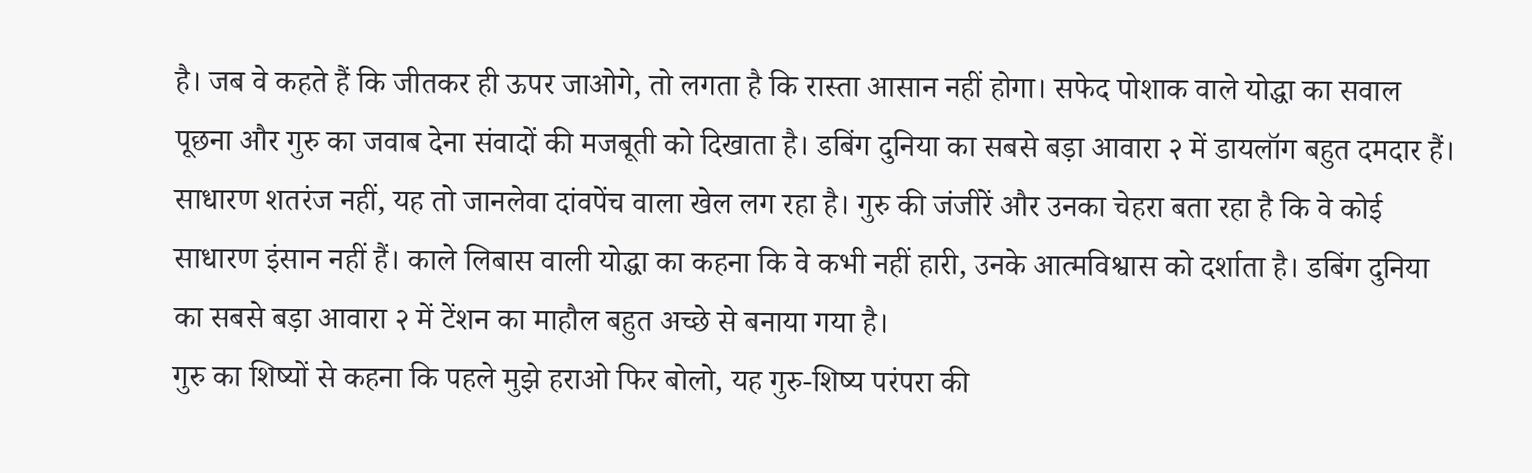है। जब वे कहते हैं कि जीतकर ही ऊपर जाओगे, तो लगता है कि रास्ता आसान नहीं होगा। सफेद पोशाक वाले योद्धा का सवाल पूछना और गुरु का जवाब देना संवादों की मजबूती को दिखाता है। डबिंग दुनिया का सबसे बड़ा आवारा २ में डायलॉग बहुत दमदार हैं।
साधारण शतरंज नहीं, यह तो जानलेवा दांवपेंच वाला खेल लग रहा है। गुरु की जंजीरें और उनका चेहरा बता रहा है कि वे कोई साधारण इंसान नहीं हैं। काले लिबास वाली योद्धा का कहना कि वे कभी नहीं हारी, उनके आत्मविश्वास को दर्शाता है। डबिंग दुनिया का सबसे बड़ा आवारा २ में टेंशन का माहौल बहुत अच्छे से बनाया गया है।
गुरु का शिष्यों से कहना कि पहले मुझे हराओ फिर बोलो, यह गुरु-शिष्य परंपरा की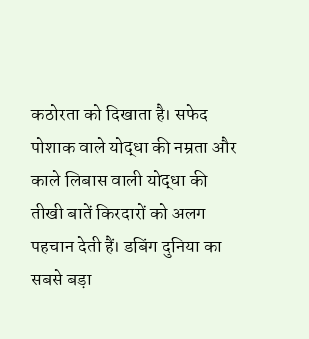कठोरता को दिखाता है। सफेद पोशाक वाले योद्धा की नम्रता और काले लिबास वाली योद्धा की तीखी बातें किरदारों को अलग पहचान देती हैं। डबिंग दुनिया का सबसे बड़ा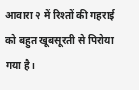आवारा २ में रिश्तों की गहराई को बहुत खूबसूरती से पिरोया गया है।